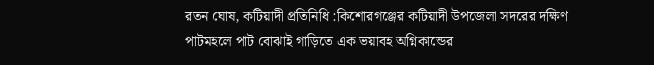রতন ঘোষ, কটিয়াদী প্রতিনিধি :কিশোরগঞ্জের কটিয়াদী উপজেলা সদরের দক্ষিণ পাটমহলে পাট বোঝাই গাড়িতে এক ভয়াবহ অগ্নিকান্ডের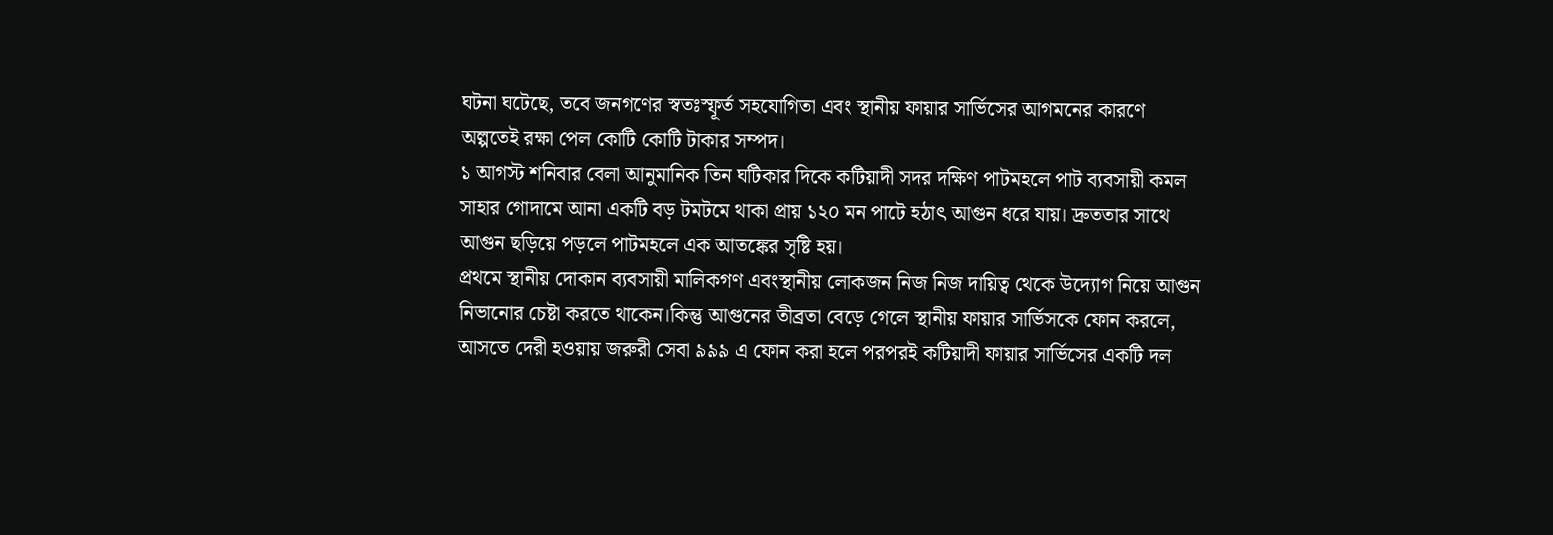ঘটনা ঘটেছে, তবে জনগণের স্বতঃস্ফূর্ত সহযোগিতা এবং স্থানীয় ফায়ার সার্ভিসের আগমনের কারণে অল্পতেই রক্ষা পেল কোটি কোটি টাকার সম্পদ।
১ আগস্ট শনিবার বেলা আনুমানিক তিন ঘটিকার দিকে কটিয়াদী সদর দক্ষিণ পাটমহলে পাট ব্যবসায়ী কমল সাহার গোদামে আনা একটি বড় টমটমে থাকা প্রায় ১২০ মন পাটে হঠাৎ আগুন ধরে যায়। দ্রুততার সাথে আগুন ছড়িয়ে পড়লে পাটমহলে এক আতঙ্কের সৃষ্টি হয়।
প্রথমে স্থানীয় দোকান ব্যবসায়ী মালিকগণ এবংস্থানীয় লোকজন নিজ নিজ দায়িত্ব থেকে উদ্যোগ নিয়ে আগুন নিভানোর চেষ্টা করতে থাকেন।কিন্তু আগুনের তীব্রতা বেড়ে গেলে স্থানীয় ফায়ার সার্ভিসকে ফোন করলে, আসতে দেরী হওয়ায় জরুরী সেবা ৯৯৯ এ ফোন করা হলে পরপরই কটিয়াদী ফায়ার সার্ভিসের একটি দল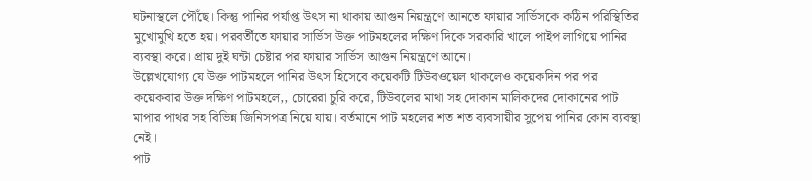ঘটনাস্থলে পৌঁছে। কিন্তু পানির পর্যাপ্ত উৎস না থাকায় আগুন নিয়ন্ত্রণে আনতে ফায়ার সার্ভিসকে কঠিন পরিস্থিতির মুখোমুখি হতে হয়। পরবর্তীতে ফায়ার সার্ভিস উক্ত পাটমহলের দক্ষিণ দিকে সরকারি খালে পাইপ লাগিয়ে পানির ব্যবস্থা করে। প্রায় দুই ঘন্টা চেষ্টার পর ফায়ার সার্ভিস আগুন নিয়ন্ত্রণে আনে।
উল্লেখযোগ্য যে উক্ত পাটমহলে পানির উৎস হিসেবে কয়েকটি টিউবওয়েল থাকলেও কয়েকদিন পর পর কয়েকবার উক্ত দক্ষিণ পাটমহলে,, চোরেরা চুরি করে, টিউবলের মাথা সহ দোকান মালিকদের দোকানের পাট মাপার পাথর সহ বিভিন্ন জিনিসপত্র নিয়ে যায়। বর্তমানে পাট মহলের শত শত ব্যবসায়ীর সুপেয় পানির কোন ব্যবস্থা নেই।
পাট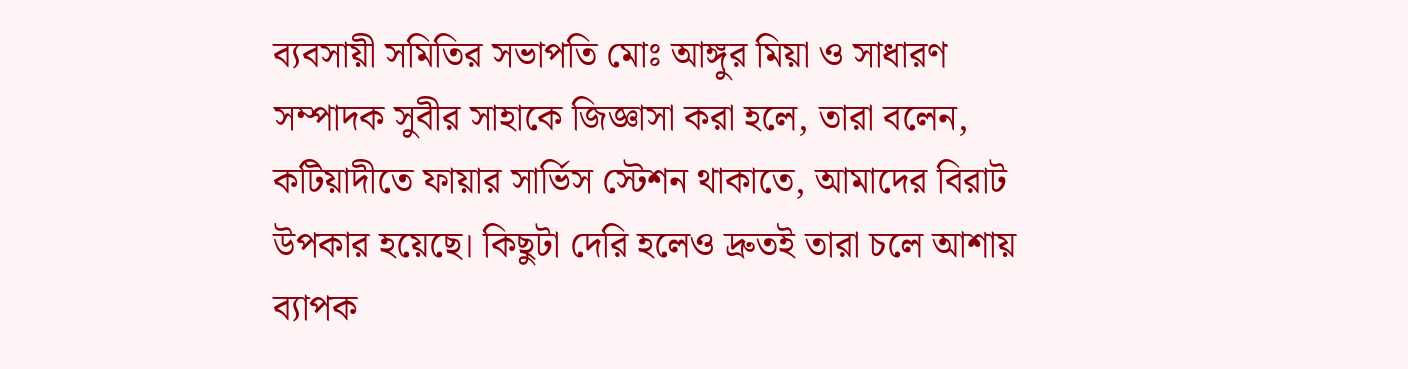ব্যবসায়ী সমিতির সভাপতি মোঃ আঙ্গুর মিয়া ও সাধারণ সম্পাদক সুবীর সাহাকে জিজ্ঞাসা করা হলে, তারা বলেন, কটিয়াদীতে ফায়ার সার্ভিস স্টেশন থাকাতে, আমাদের বিরাট উপকার হয়েছে। কিছুটা দেরি হলেও দ্রুতই তারা চলে আশায় ব্যাপক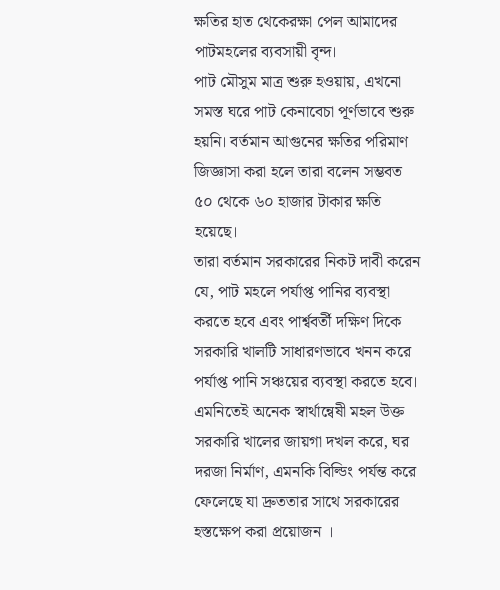ক্ষতির হাত থেকেরক্ষা পেল আমাদের পাটমহলের ব্যবসায়ী বৃন্দ।
পাট মৌসুম মাত্র শুরু হওয়ায়, এখনো সমস্ত ঘরে পাট কেনাবেচা পূর্ণভাবে শুরু হয়নি। বর্তমান আগুনের ক্ষতির পরিমাণ জিজ্ঞাসা করা হলে তারা বলেন সম্ভবত ৫০ থেকে ৬০ হাজার টাকার ক্ষতি হয়েছে।
তারা বর্তমান সরকারের নিকট দাবী করেন যে, পাট মহলে পর্যাপ্ত পানির ব্যবস্থা করতে হবে এবং পার্শ্ববর্তী দক্ষিণ দিকে সরকারি খালটি সাধারণভাবে খনন করে পর্যাপ্ত পানি সঞ্চয়ের ব্যবস্থা করতে হবে। এমনিতেই অনেক স্বার্থান্বেষী মহল উক্ত সরকারি খালের জায়গা দখল করে, ঘর দরজা নির্মাণ, এমনকি বিল্ডিং পর্যন্ত করে ফেলেছে যা দ্রুততার সাথে সরকারের হস্তক্ষেপ করা প্রয়োজন ।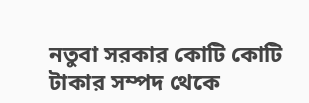নতুবা সরকার কোটি কোটি টাকার সম্পদ থেকে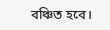বঞ্চিত হবে।